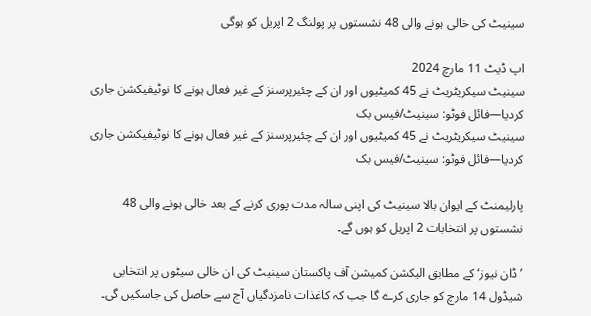سینیٹ کی خالی ہونے والی 48 نشستوں پر پولنگ 2 اپریل کو ہوگی

اپ ڈیٹ 11 مارچ 2024
سینیٹ سیکریٹریٹ نے 45 کمیٹیوں اور ان کے چئیرپرسنز کے غیر فعال ہونے کا نوٹیفیکشن جاری کردیا—فائل فوٹو: سینیٹ/فیس بک
سینیٹ سیکریٹریٹ نے 45 کمیٹیوں اور ان کے چئیرپرسنز کے غیر فعال ہونے کا نوٹیفیکشن جاری کردیا—فائل فوٹو: سینیٹ/فیس بک

پارلیمنٹ کے ایوان بالا سینیٹ کی اپنی سالہ مدت پوری کرنے کے بعد خالی ہونے والی 48 نشستوں پر انتخابات 2 اپریل کو ہوں گے۔

’ڈان نیوز‘ کے مطابق الیکشن کمیشن آف پاکستان سینیٹ کی ان خالی سیٹوں پر انتخابی شیڈول 14 مارچ کو جاری کرے گا جب کہ کاغذات نامزدگیاں آج سے حاصل کی جاسکیں گی۔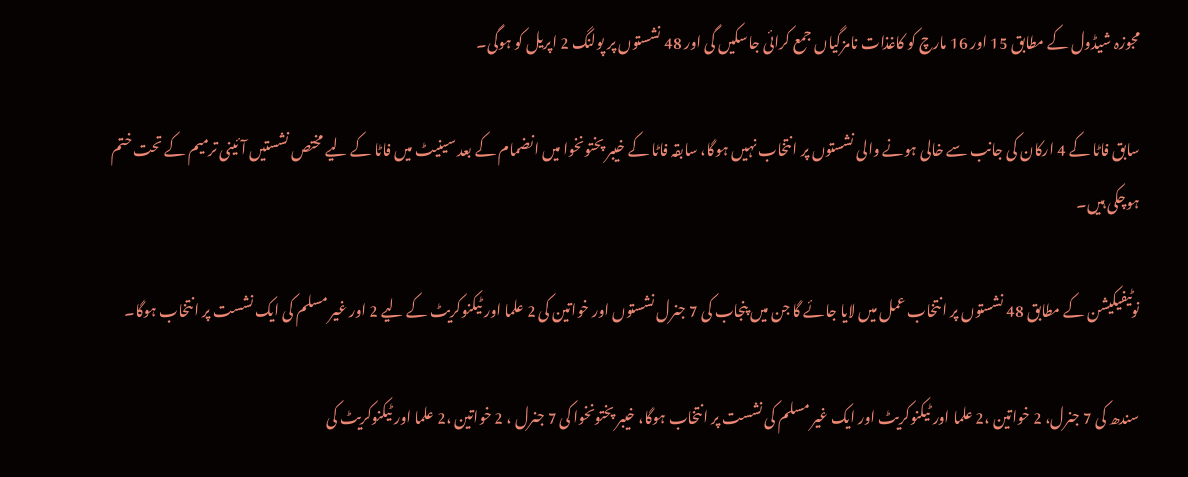مجوزہ شیڈول کے مطابق 15 اور 16 مارچ کو کاغذات نامزگیاں جمع کرائی جاسکیں گی اور 48 نشستوں پر پولنگ 2 اپریل کو ہوگی۔

سابق فاٹا کے 4 ارکان کی جانب سے خالی ہونے والی نشستوں پر انتخاب نہیں ہوگا، سابقہ فاٹا کے خیبر پختونخوا میں انضمام کے بعد سینیٹ میں فاٹا کے لیے مختص نشستیں آئینی ترمیم کے تحت ختم ہوچکی ہیں۔

نوٹیفیکیشن کے مطابق 48 نشستوں پر انتخاب عمل میں لایا جائے گا جن میں پنجاب کی 7 جنرل نشستوں اور خواتین کی 2 علما اور ٹیکنوکریٹ کے لیے 2 اور غیر مسلم کی ایک نشست پر انتخاب ہوگا۔

سندھ کی 7 جنرل، 2 خواتین ،2 علما اور ٹیکنوکریٹ اور ایک غیر مسلم کی نشست پر انتخاب ہوگا، خیبر پختونخوا کی 7 جنرل ، 2 خواتین ،2 علما اور ٹیکنوکریٹ کی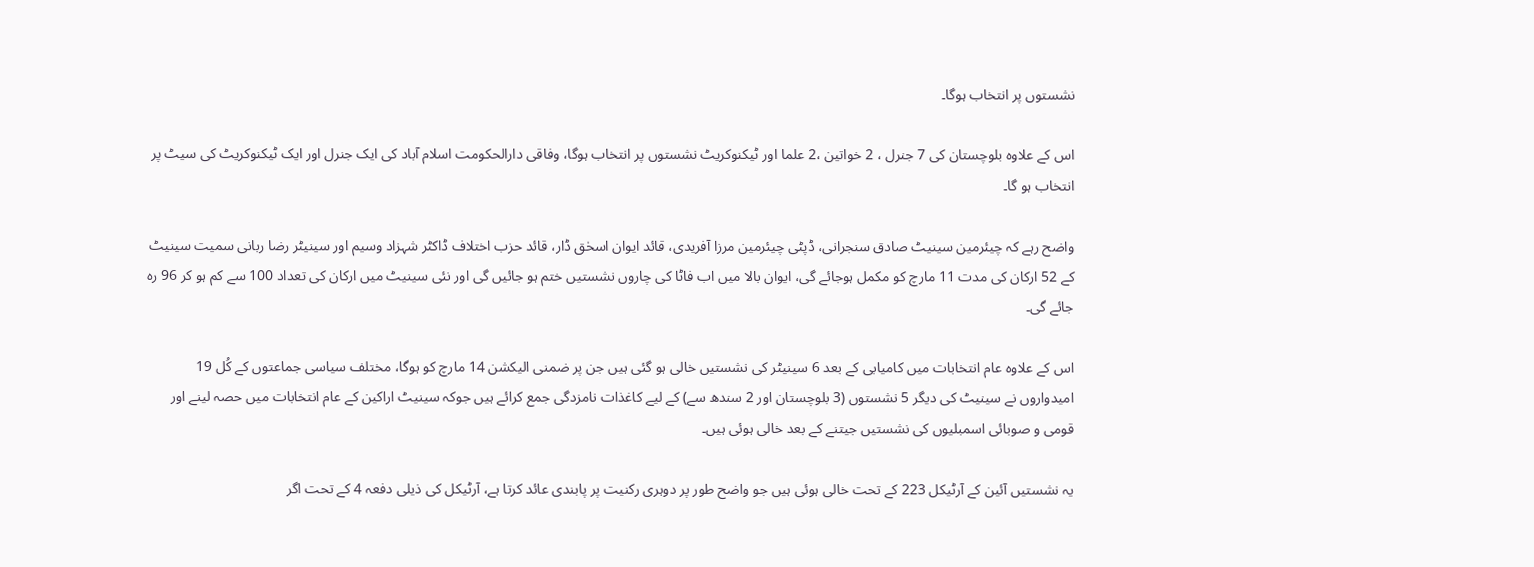نشستوں پر انتخاب ہوگا۔

اس کے علاوہ بلوچستان کی 7 جنرل ، 2 خواتین ،2 علما اور ٹیکنوکریٹ نشستوں پر انتخاب ہوگا، وفاقی دارالحکومت اسلام آباد کی ایک جنرل اور ایک ٹیکنوکریٹ کی سیٹ پر انتخاب ہو گا۔

واضح رہے کہ چیئرمین سینیٹ صادق سنجرانی، ڈپٹی چیئرمین مرزا آفریدی، قائد ایوان اسحٰق ڈار، قائد حزب اختلاف ڈاکٹر شہزاد وسیم اور سینیٹر رضا ربانی سمیت سینیٹ کے 52 ارکان کی مدت 11 مارچ کو مکمل ہوجائے گی، ایوان بالا میں اب فاٹا کی چاروں نشستیں ختم ہو جائیں گی اور نئی سینیٹ میں ارکان کی تعداد 100 سے کم ہو کر 96 رہ جائے گی۔

اس کے علاوہ عام انتخابات میں کامیابی کے بعد 6 سینیٹر کی نشستیں خالی ہو گئی ہیں جن پر ضمنی الیکشن 14 مارچ کو ہوگا، مختلف سیاسی جماعتوں کے کُل 19 امیدواروں نے سینیٹ کی دیگر 5 نشستوں (3 بلوچستان اور 2 سندھ سے) کے لیے کاغذات نامزدگی جمع کرائے ہیں جوکہ سینیٹ اراکین کے عام انتخابات میں حصہ لینے اور قومی و صوبائی اسمبلیوں کی نشستیں جیتنے کے بعد خالی ہوئی ہیں۔

یہ نشستیں آئین کے آرٹیکل 223 کے تحت خالی ہوئی ہیں جو واضح طور پر دوہری رکنیت پر پابندی عائد کرتا ہے، آرٹیکل کی ذیلی دفعہ 4 کے تحت اگر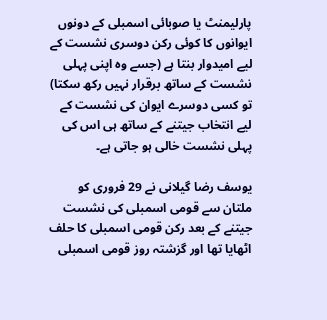پارلیمنٹ یا صوبائی اسمبلی کے دونوں ایوانوں کا کوئی رکن دوسری نشست کے لیے امیدوار بنتا ہے (جسے وہ اپنی پہلی نشست کے ساتھ برقرار نہیں رکھ سکتا) تو کسی دوسرے ایوان کی نشست کے لیے انتخاب جیتنے کے ساتھ ہی اس کی پہلی نشست خالی ہو جاتی ہے۔

یوسف رضا گیلانی نے 29 فروری کو ملتان سے قومی اسمبلی کی نشست جیتنے کے بعد رکن قومی اسمبلی کا حلف اٹھایا تھا اور گزشتہ روز قومی اسمبلی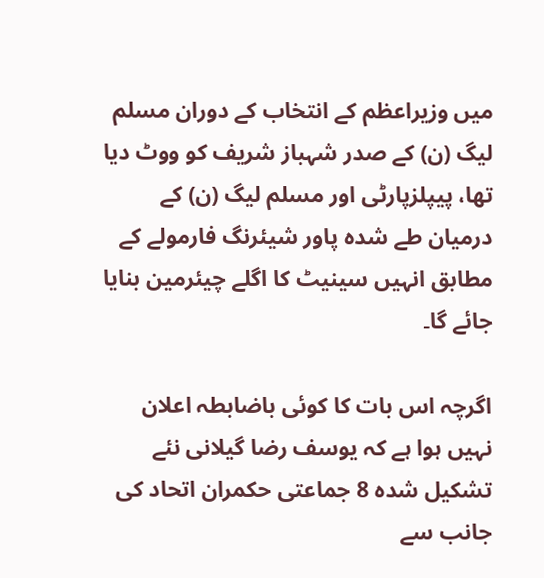میں وزیراعظم کے انتخاب کے دوران مسلم لیگ (ن) کے صدر شہباز شریف کو ووٹ دیا تھا، پیپلزپارٹی اور مسلم لیگ (ن) کے درمیان طے شدہ پاور شیئرنگ فارمولے کے مطابق انہیں سینیٹ کا اگلے چیئرمین بنایا جائے گا۔

اگرچہ اس بات کا کوئی باضابطہ اعلان نہیں ہوا ہے کہ یوسف رضا گیلانی نئے تشکیل شدہ 8 جماعتی حکمران اتحاد کی جانب سے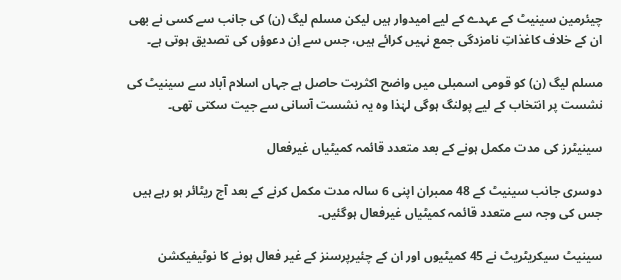چیئرمین سینیٹ کے عہدے کے لیے امیدوار ہیں لیکن مسلم لیگ (ن) کی جانب سے کسی نے بھی ان کے خلاف کاغذاتِ نامزدگی جمع نہیں کرائے ہیں، جس سے اِن دعوؤں کی تصدیق ہوتی ہے۔

مسلم لیگ (ن) کو قومی اسمبلی میں واضح اکثریت حاصل ہے جہاں اسلام آباد سے سینیٹ کی نشست پر انتخاب کے لیے پولنگ ہوگی لہٰذا وہ یہ نشست آسانی سے جیت سکتی تھی۔

سینیٹرز کی مدت مکمل ہونے کے بعد متعدد قائمہ کمیٹیاں غیرفعال

دوسری جانب سینیٹ کے 48 ممبران اپنی 6 سالہ مدت مکمل کرنے کے بعد آج ریٹائر ہو رہے ہیں جس کی وجہ سے متعدد قائمہ کمیٹیاں غیرفعال ہوگئیں۔

سینیٹ سیکریٹریٹ نے 45 کمیٹیوں اور ان کے چئیرپرسنز کے غیر فعال ہونے کا نوٹیفیکشن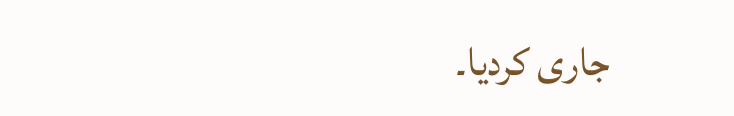جاری کردیا۔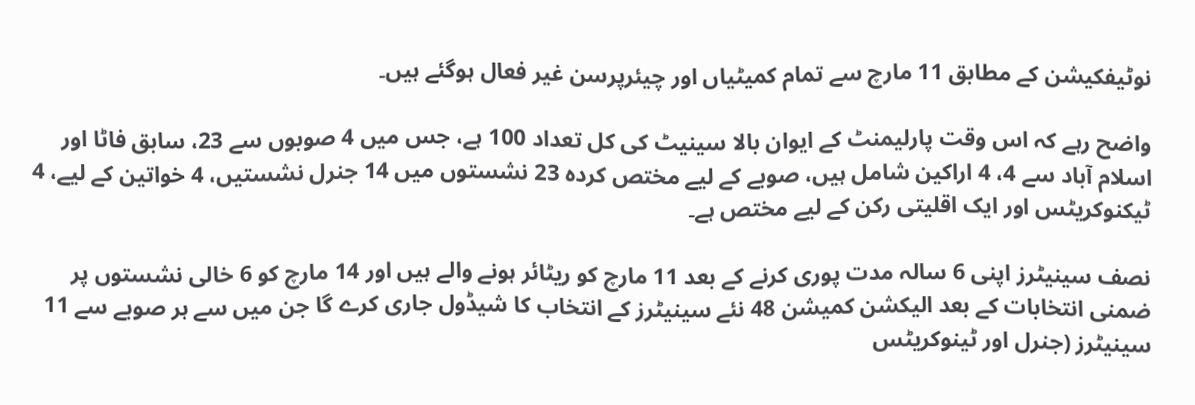نوٹیفکیشن کے مطابق 11 مارچ سے تمام کمیٹیاں اور چیئرپرسن غیر فعال ہوگئے ہیں۔

واضح رہے کہ اس وقت پارلیمنٹ کے ایوان بالا سینیٹ کی کل تعداد 100 ہے، جس میں 4 صوبوں سے 23، سابق فاٹا اور اسلام آباد سے 4، 4 اراکین شامل ہیں، صوبے کے لیے مختص کردہ 23 نشستوں میں 14 جنرل نشستیں، 4 خواتین کے لیے، 4 ٹیکنوکریٹس اور ایک اقلیتی رکن کے لیے مختص ہے۔

نصف سینیٹرز اپنی 6 سالہ مدت پوری کرنے کے بعد 11 مارچ کو ریٹائر ہونے والے ہیں اور 14 مارچ کو 6 خالی نشستوں پر ضمنی انتخابات کے بعد الیکشن کمیشن 48 نئے سینیٹرز کے انتخاب کا شیڈول جاری کرے گا جن میں سے ہر صوبے سے 11 سینیٹرز (جنرل اور ٹینوکریٹس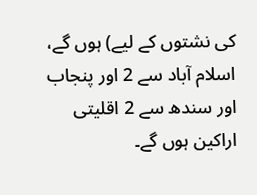کی نشتوں کے لیے) ہوں گے، اسلام آباد سے 2 اور پنجاب اور سندھ سے 2 اقلیتی اراکین ہوں گے۔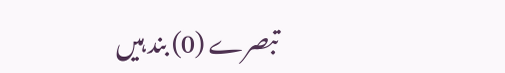تبصرے (0) بند ہیں